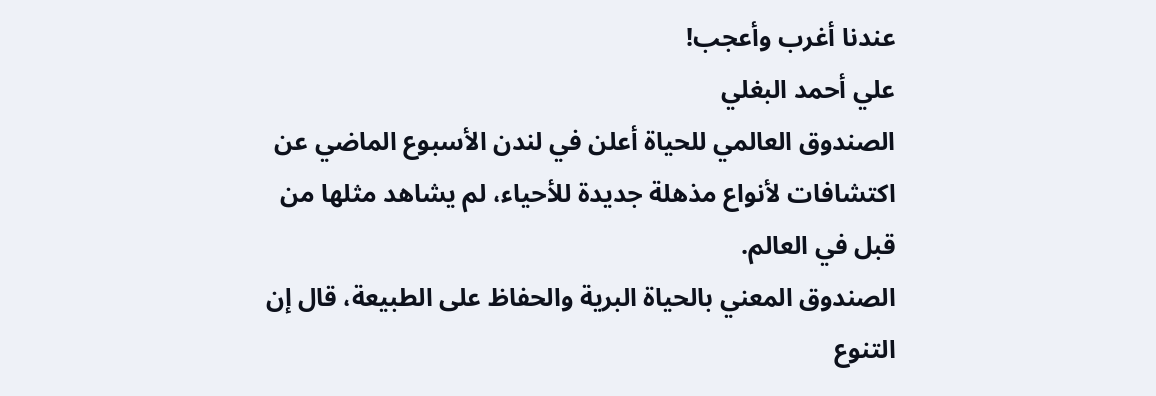عندنا أغرب وأعجب!
علي أحمد البغلي
الصندوق العالمي للحياة أعلن في لندن الأسبوع الماضي عن اكتشافات لأنواع مذهلة جديدة للأحياء، لم يشاهد مثلها من قبل في العالم.
الصندوق المعني بالحياة البرية والحفاظ على الطبيعة، قال إن التنوع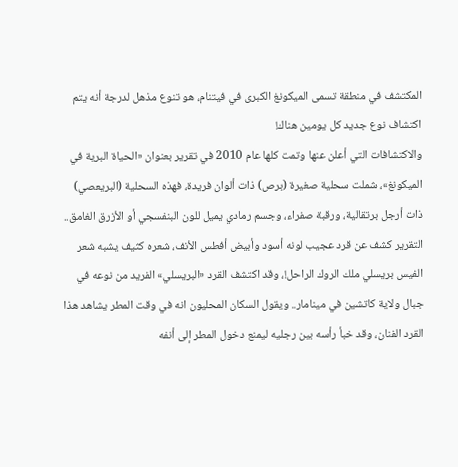المكتشف في منطقة تسمى الميكونغ الكبرى في فيتنام، هو تنوع مذهل لدرجة أنه يتم اكتشاف نوع جديد كل يومين هناك!
والاكتشافات التي أعلن عنها وتمت كلها عام 2010 في تقرير بعنوان «الحياة البرية في الميكونغ»، شملت سحلية صغيرة (برص) ذات ألوان فريدة، فهذه السحلية (البريعصي) ذات أرجل برتقالية، ورقبة صفراء، وجسم رمادي يميل للون البنفسجي أو الأزرق الغامق.. التقرير كشف عن قرد عجيب لونه أسود وأبيض أفطس الأنف، شعره كثيف يشبه شعر الفيس بريسلي ملك الروك الراحل!، وقد اكتشف القرد «البريسلي» الفريد من نوعه في جبال ولاية كاتشين في مينامار.. ويقول السكان المحليون انه في وقت المطر يشاهد هذا القرد الفنان، وقد خبأ رأسه بين رجليه ليمنع دخول المطر إلى أنفه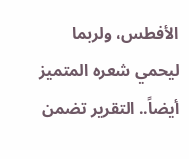الأفطس، ولربما ليحمي شعره المتميز أيضاً.. التقرير تضمن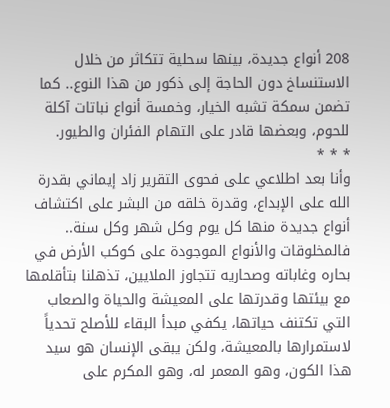208 أنواع جديدة، بينها سحلية تتكاثر من خلال الاستنساخ دون الحاجة إلى ذكور من هذا النوع.. كما تضمن سمكة تشبه الخيار، وخمسة أنواع نباتات آكلة للحوم، وبعضها قادر على التهام الفئران والطيور.
* * *
وأنا بعد اطلاعي على فحوى التقرير زاد إيماني بقدرة الله على الإبداع، وقدرة خلقه من البشر على اكتشاف أنواع جديدة منها كل يوم وكل شهر وكل سنة.. فالمخلوقات والأنواع الموجودة على كوكب الأرض في بحاره وغاباته وصحاريه تتجاوز الملايين، تذهلنا بتأقلمها مع بيئتها وقدرتها على المعيشة والحياة والصعاب التي تكتنف حياتها، يكفي مبدأ البقاء للأصلح تحدياً لاستمرارها بالمعيشة، ولكن يبقى الإنسان هو سيد هذا الكون، وهو المعمر له، وهو المكرم على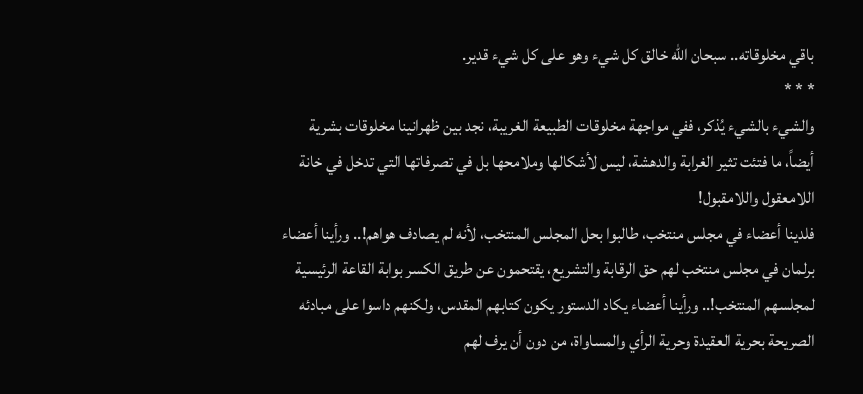باقي مخلوقاته.. سبحان الله خالق كل شيء وهو على كل شيء قدير.
* * *
والشيء بالشيء يُذكر، ففي مواجهة مخلوقات الطبيعة الغريبة، نجد بين ظهرانينا مخلوقات بشرية أيضاً، ما فتئت تثير الغرابة والدهشة، ليس لأشكالها وملامحها بل في تصرفاتها التي تدخل في خانة اللامعقول واللامقبول!
فلدينا أعضاء في مجلس منتخب، طالبوا بحل المجلس المنتخب، لأنه لم يصادف هواهم!.. ورأينا أعضاء برلمان في مجلس منتخب لهم حق الرقابة والتشريع، يقتحمون عن طريق الكسر بوابة القاعة الرئيسية لمجلسهم المنتخب!.. ورأينا أعضاء يكاد الدستور يكون كتابهم المقدس، ولكنهم داسوا على مبادئه الصريحة بحرية العقيدة وحرية الرأي والمساواة، من دون أن يرف لهم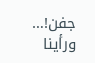جفن!… ورأينا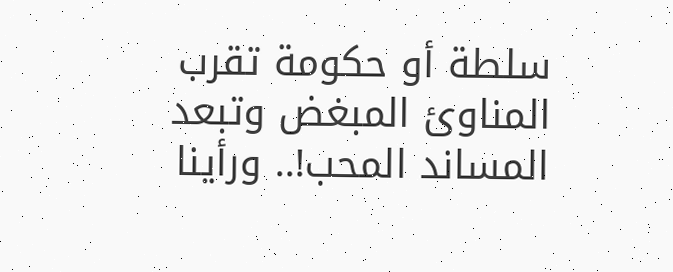سلطة أو حكومة تقرب المناوئ المبغض وتبعد المساند المحب!.. ورأينا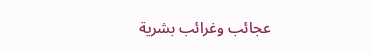عجائب وغرائب بشرية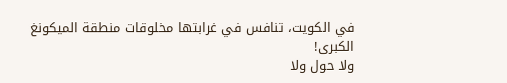في الكويت، تنافس في غرابتها مخلوقات منطقة الميكونغ الكبرى!
ولا حول ولا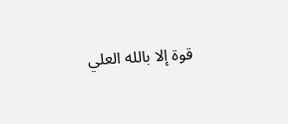قوة إلا بالله العلي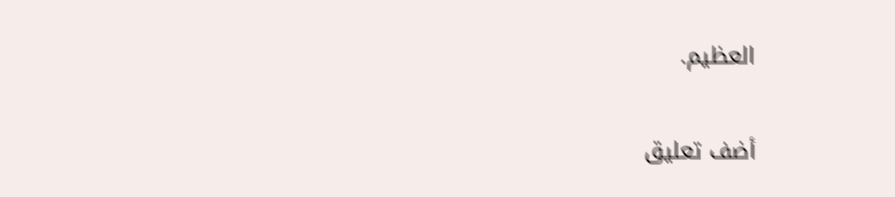العظيم.

أضف تعليق